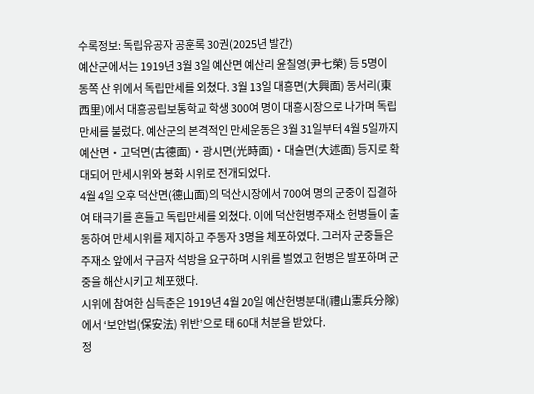수록정보: 독립유공자 공훈록 30권(2025년 발간)
예산군에서는 1919년 3월 3일 예산면 예산리 윤칠영(尹七榮) 등 5명이 동쪽 산 위에서 독립만세를 외쳤다. 3월 13일 대흥면(大興面) 동서리(東西里)에서 대흥공립보통학교 학생 300여 명이 대흥시장으로 나가며 독립만세를 불렀다. 예산군의 본격적인 만세운동은 3월 31일부터 4월 5일까지 예산면・고덕면(古德面)・광시면(光時面)・대술면(大述面) 등지로 확대되어 만세시위와 봉화 시위로 전개되었다.
4월 4일 오후 덕산면(德山面)의 덕산시장에서 700여 명의 군중이 집결하여 태극기를 흔들고 독립만세를 외쳤다. 이에 덕산헌병주재소 헌병들이 출동하여 만세시위를 제지하고 주동자 3명을 체포하였다. 그러자 군중들은 주재소 앞에서 구금자 석방을 요구하며 시위를 벌였고 헌병은 발포하며 군중을 해산시키고 체포했다.
시위에 참여한 심득춘은 1919년 4월 20일 예산헌병분대(禮山憲兵分隊)에서 ‘보안법(保安法) 위반’으로 태 60대 처분을 받았다.
정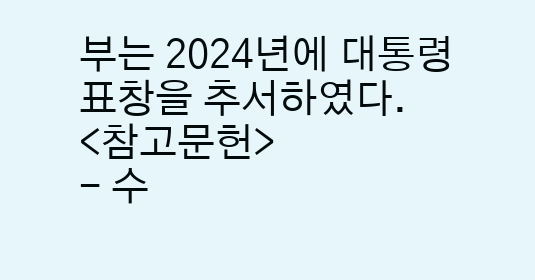부는 2024년에 대통령표창을 추서하였다.
<참고문헌>
- 수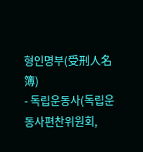형인명부(受刑人名簿)
- 독립운동사(독립운동사편찬위원회,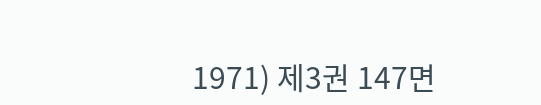1971) 제3권 147면